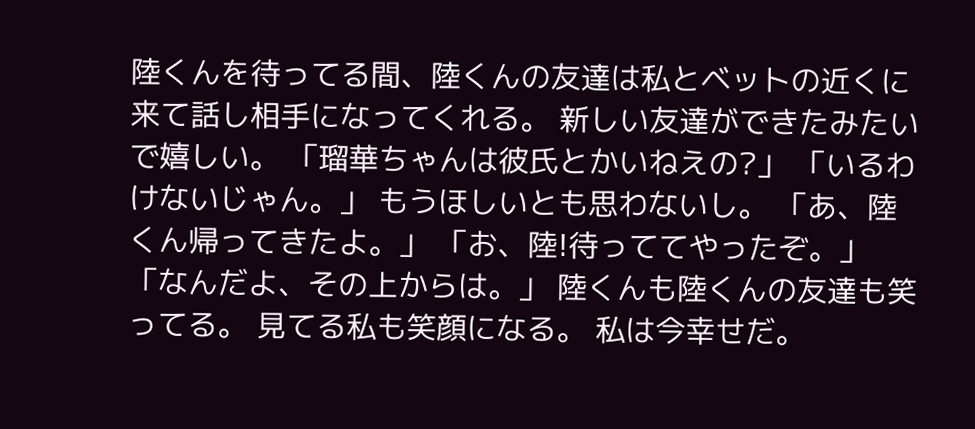陸くんを待ってる間、陸くんの友達は私とベットの近くに来て話し相手になってくれる。 新しい友達ができたみたいで嬉しい。 「瑠華ちゃんは彼氏とかいねえの?」 「いるわけないじゃん。」 もうほしいとも思わないし。 「あ、陸くん帰ってきたよ。」 「お、陸!待っててやったぞ。」 「なんだよ、その上からは。」 陸くんも陸くんの友達も笑ってる。 見てる私も笑顔になる。 私は今幸せだ。